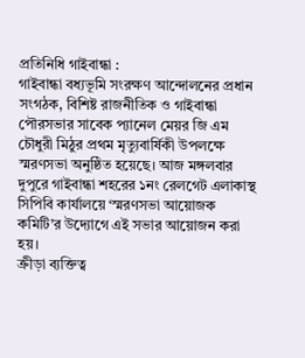প্রতিনিধি গাইবান্ধা :
গাইবান্ধা বধ্যভূমি সংরক্ষণ আন্দোলনের প্রধান সংগঠক, বিশিষ্ট রাজনীতিক ও গাইবান্ধা পৌরসভার সাবেক প্যানেল মেয়র জি এম চৌধুরী মিঠুর প্রথম মৃত্যুবার্ষিকী উপলক্ষে স্মরণসভা অনুষ্ঠিত হয়েছে। আজ মঙ্গলবার দুপুরে গাইবান্ধা শহরের ১নং রেলগেট এলাকাস্থ সিপিবি কার্যালয়ে ‘স্মরণসভা আয়োজক কমিটি’র উদ্যোগে এই সভার আয়োজন করা হয়।
ক্রীড়া ব্যক্তিত্ব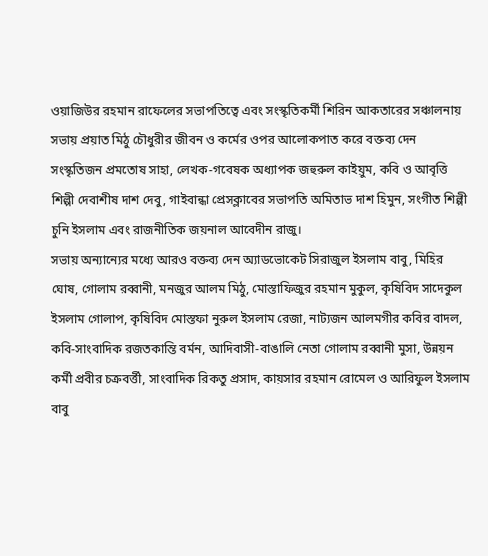ওয়াজিউর রহমান রাফেলের সভাপতিত্বে এবং সংস্কৃতিকর্মী শিরিন আকতারের সঞ্চালনায় সভায় প্রয়াত মিঠু চৌধুরীর জীবন ও কর্মের ওপর আলোকপাত করে বক্তব্য দেন সংস্কৃতিজন প্রমতোষ সাহা, লেখক-গবেষক অধ্যাপক জহুরুল কাইয়ুম, কবি ও আবৃত্তি শিল্পী দেবাশীষ দাশ দেবু, গাইবান্ধা প্রেসক্লাবের সভাপতি অমিতাভ দাশ হিমুন, সংগীত শিল্পী চুনি ইসলাম এবং রাজনীতিক জয়নাল আবেদীন রাজু।
সভায় অন্যান্যের মধ্যে আরও বক্তব্য দেন অ্যাডভোকেট সিরাজুল ইসলাম বাবু, মিহির ঘোষ, গোলাম রব্বানী, মনজুর আলম মিঠু, মোস্তাফিজুর রহমান মুকুল, কৃষিবিদ সাদেকুল ইসলাম গোলাপ, কৃষিবিদ মোস্তফা নুরুল ইসলাম রেজা, নাট্যজন আলমগীর কবির বাদল, কবি-সাংবাদিক রজতকান্তি বর্মন, আদিবাসী-বাঙালি নেতা গোলাম রব্বানী মুসা, উন্নয়ন কর্মী প্রবীর চক্রবর্ত্তী, সাংবাদিক রিকতু প্রসাদ, কায়সার রহমান রোমেল ও আরিফুল ইসলাম বাবু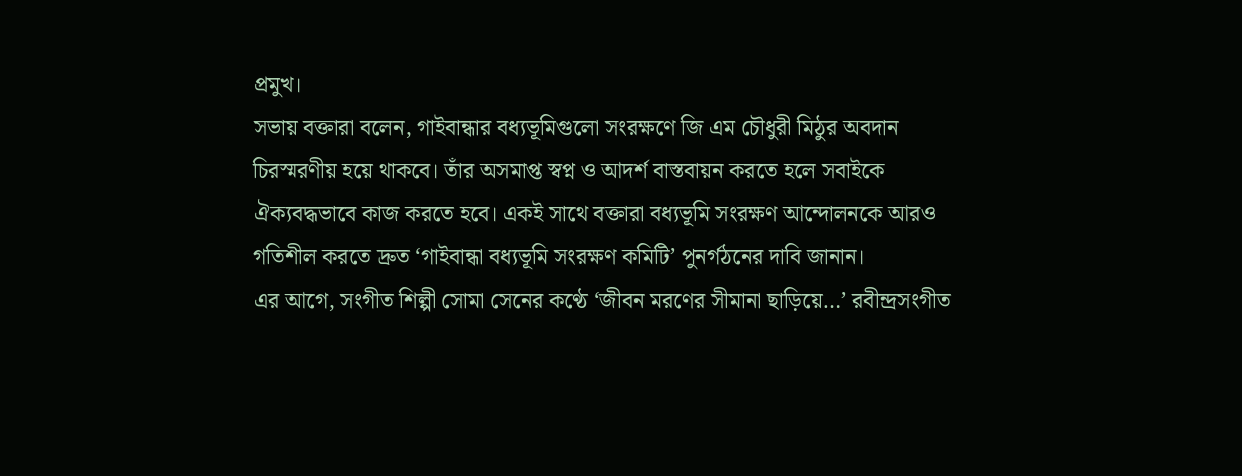প্রমুখ।
সভায় বক্তারা বলেন, গাইবান্ধার বধ্যভূমিগুলো সংরক্ষণে জি এম চৌধুরী মিঠুর অবদান চিরস্মরণীয় হয়ে থাকবে। তাঁর অসমাপ্ত স্বপ্ন ও আদর্শ বাস্তবায়ন করতে হলে সবাইকে ঐক্যবদ্ধভাবে কাজ করতে হবে। একই সাথে বক্তারা বধ্যভূমি সংরক্ষণ আন্দোলনকে আরও গতিশীল করতে দ্রুত ‘গাইবান্ধা বধ্যভূমি সংরক্ষণ কমিটি’ পুনর্গঠনের দাবি জানান।
এর আগে, সংগীত শিল্পী সোমা সেনের কণ্ঠে ‘জীবন মরণের সীমানা ছাড়িয়ে…’ রবীন্দ্রসংগীত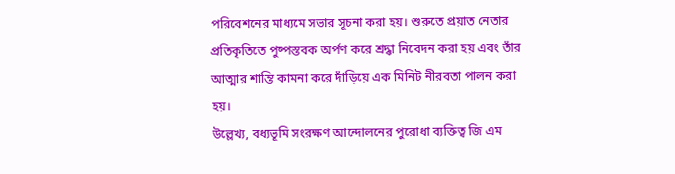পরিবেশনের মাধ্যমে সভার সূচনা করা হয়। শুরুতে প্রয়াত নেতার প্রতিকৃতিতে পুষ্পস্তবক অর্পণ করে শ্রদ্ধা নিবেদন করা হয় এবং তাঁর আত্মার শান্তি কামনা করে দাঁড়িয়ে এক মিনিট নীরবতা পালন করা হয়।
উল্লেখ্য, বধ্যভূমি সংরক্ষণ আন্দোলনের পুরোধা ব্যক্তিত্ব জি এম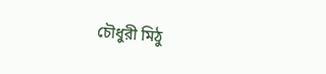চৌধুরী মিঠু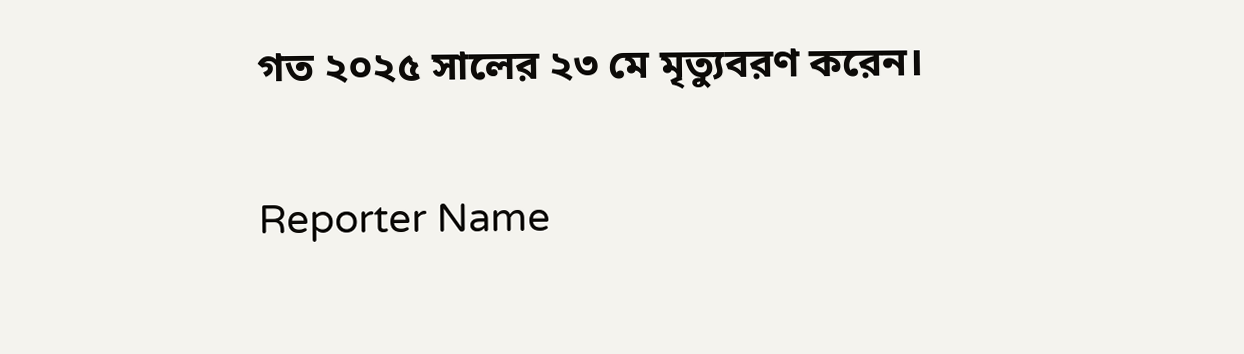গত ২০২৫ সালের ২৩ মে মৃত্যুবরণ করেন।

Reporter Name